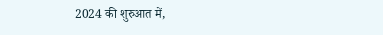2024 की शुरुआत में,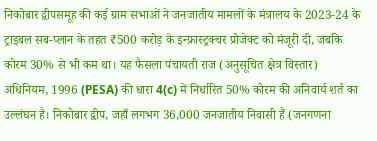निकोबार द्वीपसमूह की कई ग्राम सभाओं ने जनजातीय मामलों के मंत्रालय के 2023-24 के ट्राइबल सब-प्लान के तहत ₹500 करोड़ के इन्फ्रास्ट्रक्चर प्रोजेक्ट को मंजूरी दी, जबकि कोरम 30% से भी कम था। यह फैसला पंचायती राज (अनुसूचित क्षेत्र विस्तार) अधिनियम, 1996 (PESA) की धारा 4(c) में निर्धारित 50% कोरम की अनिवार्य शर्त का उल्लंघन है। निकोबार द्वीप, जहाँ लगभग 36,000 जनजातीय निवासी हैं (जनगणना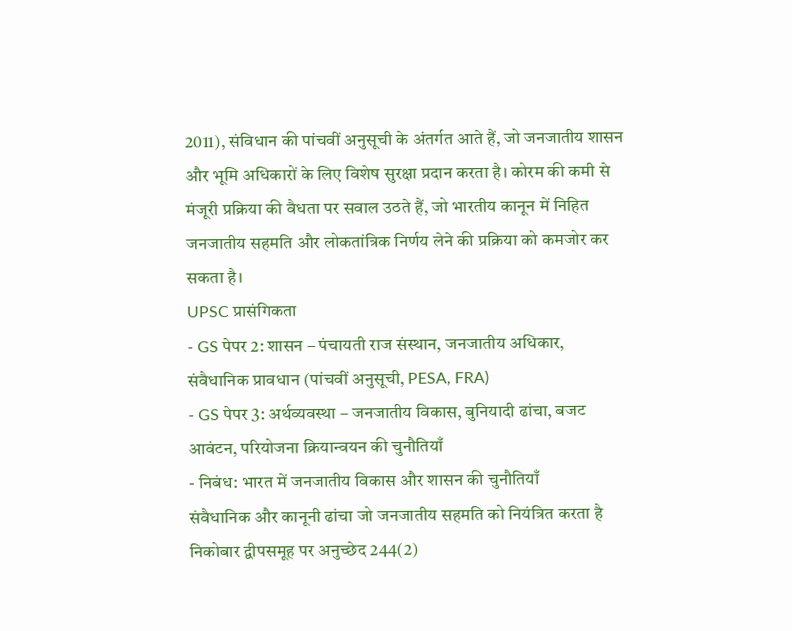2011), संविधान की पांचवीं अनुसूची के अंतर्गत आते हैं, जो जनजातीय शासन और भूमि अधिकारों के लिए विशेष सुरक्षा प्रदान करता है। कोरम की कमी से मंजूरी प्रक्रिया की वैधता पर सवाल उठते हैं, जो भारतीय कानून में निहित जनजातीय सहमति और लोकतांत्रिक निर्णय लेने की प्रक्रिया को कमजोर कर सकता है।
UPSC प्रासंगिकता
- GS पेपर 2: शासन – पंचायती राज संस्थान, जनजातीय अधिकार, संवैधानिक प्रावधान (पांचवीं अनुसूची, PESA, FRA)
- GS पेपर 3: अर्थव्यवस्था – जनजातीय विकास, बुनियादी ढांचा, बजट आवंटन, परियोजना क्रियान्वयन की चुनौतियाँ
- निबंध: भारत में जनजातीय विकास और शासन की चुनौतियाँ
संवैधानिक और कानूनी ढांचा जो जनजातीय सहमति को नियंत्रित करता है
निकोबार द्वीपसमूह पर अनुच्छेद 244(2)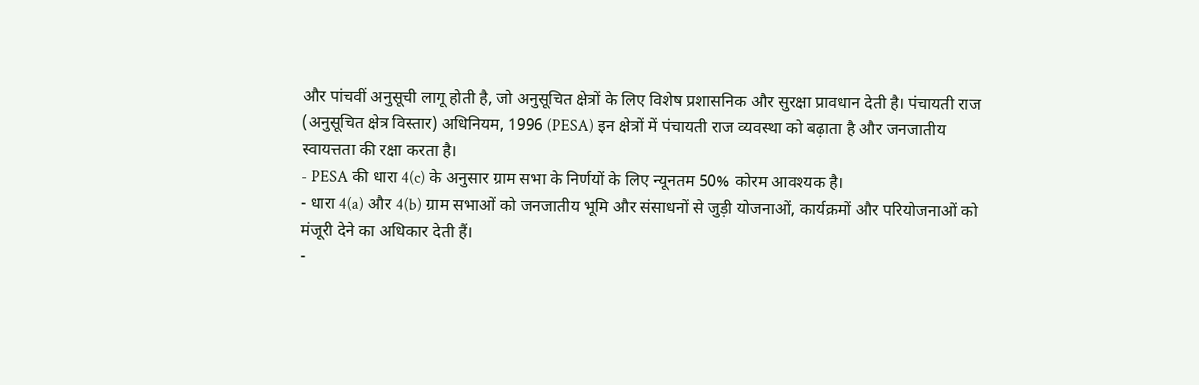और पांचवीं अनुसूची लागू होती है, जो अनुसूचित क्षेत्रों के लिए विशेष प्रशासनिक और सुरक्षा प्रावधान देती है। पंचायती राज (अनुसूचित क्षेत्र विस्तार) अधिनियम, 1996 (PESA) इन क्षेत्रों में पंचायती राज व्यवस्था को बढ़ाता है और जनजातीय स्वायत्तता की रक्षा करता है।
- PESA की धारा 4(c) के अनुसार ग्राम सभा के निर्णयों के लिए न्यूनतम 50% कोरम आवश्यक है।
- धारा 4(a) और 4(b) ग्राम सभाओं को जनजातीय भूमि और संसाधनों से जुड़ी योजनाओं, कार्यक्रमों और परियोजनाओं को मंजूरी देने का अधिकार देती हैं।
-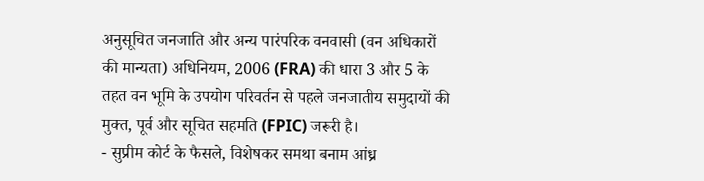अनुसूचित जनजाति और अन्य पारंपरिक वनवासी (वन अधिकारों की मान्यता) अधिनियम, 2006 (FRA) की धारा 3 और 5 के तहत वन भूमि के उपयोग परिवर्तन से पहले जनजातीय समुदायों की मुक्त, पूर्व और सूचित सहमति (FPIC) जरूरी है।
- सुप्रीम कोर्ट के फैसले, विशेषकर समथा बनाम आंध्र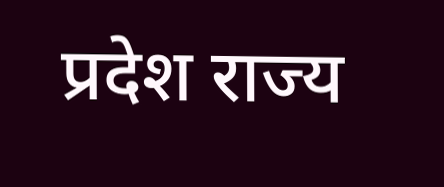प्रदेश राज्य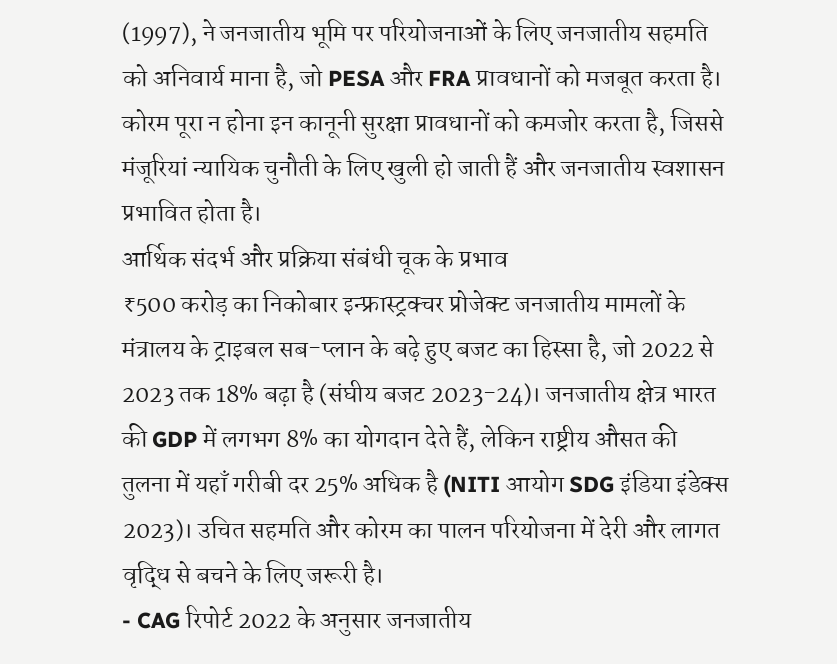(1997), ने जनजातीय भूमि पर परियोजनाओं के लिए जनजातीय सहमति को अनिवार्य माना है, जो PESA और FRA प्रावधानों को मजबूत करता है।
कोरम पूरा न होना इन कानूनी सुरक्षा प्रावधानों को कमजोर करता है, जिससे मंजूरियां न्यायिक चुनौती के लिए खुली हो जाती हैं और जनजातीय स्वशासन प्रभावित होता है।
आर्थिक संदर्भ और प्रक्रिया संबंधी चूक के प्रभाव
₹500 करोड़ का निकोबार इन्फ्रास्ट्रक्चर प्रोजेक्ट जनजातीय मामलों के मंत्रालय के ट्राइबल सब-प्लान के बढ़े हुए बजट का हिस्सा है, जो 2022 से 2023 तक 18% बढ़ा है (संघीय बजट 2023-24)। जनजातीय क्षेत्र भारत की GDP में लगभग 8% का योगदान देते हैं, लेकिन राष्ट्रीय औसत की तुलना में यहाँ गरीबी दर 25% अधिक है (NITI आयोग SDG इंडिया इंडेक्स 2023)। उचित सहमति और कोरम का पालन परियोजना में देरी और लागत वृद्धि से बचने के लिए जरूरी है।
- CAG रिपोर्ट 2022 के अनुसार जनजातीय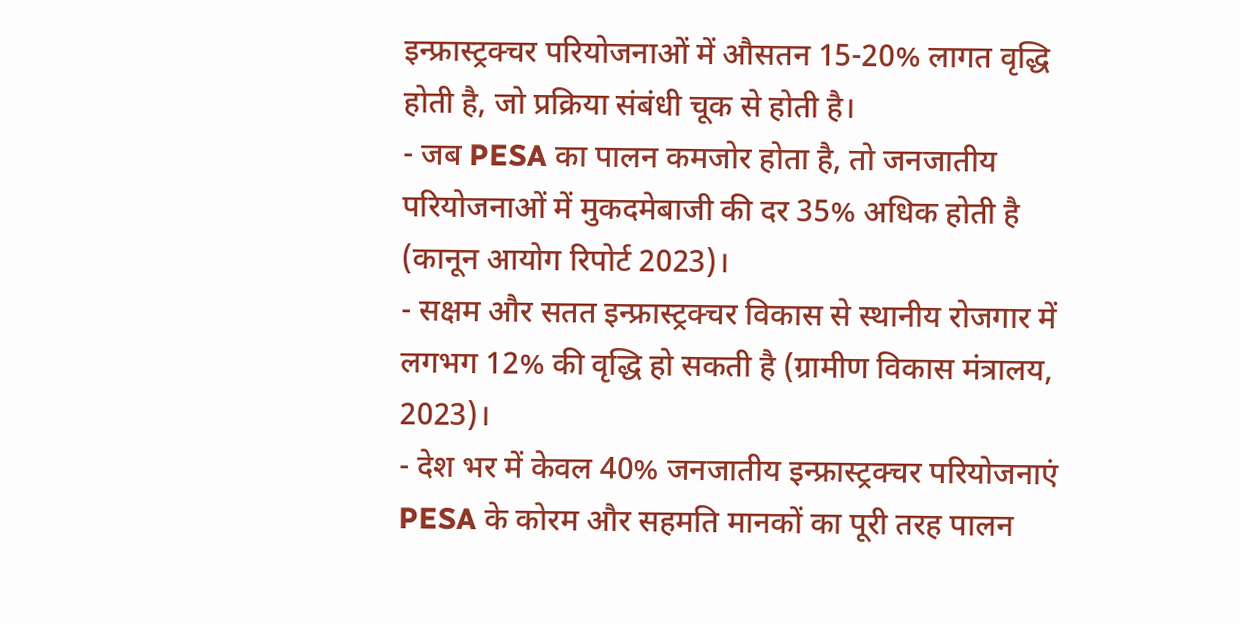इन्फ्रास्ट्रक्चर परियोजनाओं में औसतन 15-20% लागत वृद्धि होती है, जो प्रक्रिया संबंधी चूक से होती है।
- जब PESA का पालन कमजोर होता है, तो जनजातीय परियोजनाओं में मुकदमेबाजी की दर 35% अधिक होती है (कानून आयोग रिपोर्ट 2023)।
- सक्षम और सतत इन्फ्रास्ट्रक्चर विकास से स्थानीय रोजगार में लगभग 12% की वृद्धि हो सकती है (ग्रामीण विकास मंत्रालय, 2023)।
- देश भर में केवल 40% जनजातीय इन्फ्रास्ट्रक्चर परियोजनाएं PESA के कोरम और सहमति मानकों का पूरी तरह पालन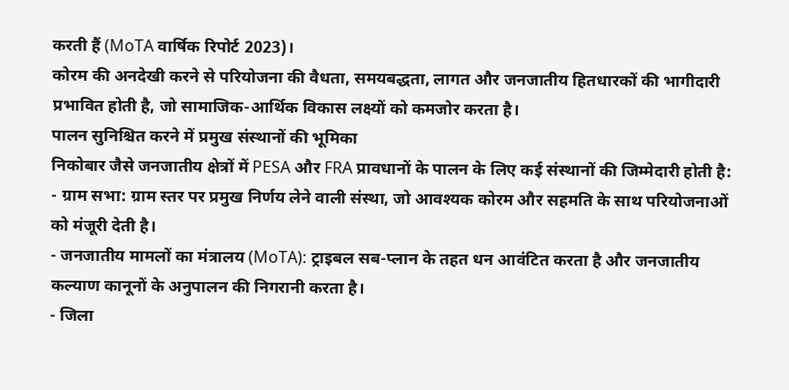करती हैं (MoTA वार्षिक रिपोर्ट 2023)।
कोरम की अनदेखी करने से परियोजना की वैधता, समयबद्धता, लागत और जनजातीय हितधारकों की भागीदारी प्रभावित होती है, जो सामाजिक-आर्थिक विकास लक्ष्यों को कमजोर करता है।
पालन सुनिश्चित करने में प्रमुख संस्थानों की भूमिका
निकोबार जैसे जनजातीय क्षेत्रों में PESA और FRA प्रावधानों के पालन के लिए कई संस्थानों की जिम्मेदारी होती है:
- ग्राम सभा: ग्राम स्तर पर प्रमुख निर्णय लेने वाली संस्था, जो आवश्यक कोरम और सहमति के साथ परियोजनाओं को मंजूरी देती है।
- जनजातीय मामलों का मंत्रालय (MoTA): ट्राइबल सब-प्लान के तहत धन आवंटित करता है और जनजातीय कल्याण कानूनों के अनुपालन की निगरानी करता है।
- जिला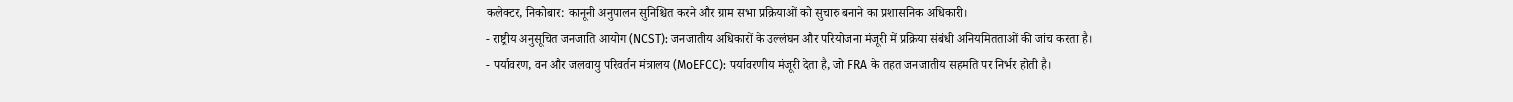कलेक्टर, निकोबार: कानूनी अनुपालन सुनिश्चित करने और ग्राम सभा प्रक्रियाओं को सुचारु बनाने का प्रशासनिक अधिकारी।
- राष्ट्रीय अनुसूचित जनजाति आयोग (NCST): जनजातीय अधिकारों के उल्लंघन और परियोजना मंजूरी में प्रक्रिया संबंधी अनियमितताओं की जांच करता है।
- पर्यावरण, वन और जलवायु परिवर्तन मंत्रालय (MoEFCC): पर्यावरणीय मंजूरी देता है, जो FRA के तहत जनजातीय सहमति पर निर्भर होती है।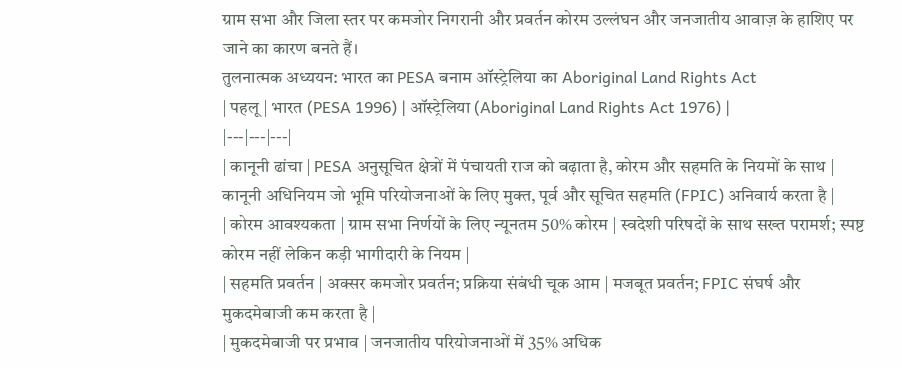ग्राम सभा और जिला स्तर पर कमजोर निगरानी और प्रवर्तन कोरम उल्लंघन और जनजातीय आवाज़ के हाशिए पर जाने का कारण बनते हैं।
तुलनात्मक अध्ययन: भारत का PESA बनाम ऑस्ट्रेलिया का Aboriginal Land Rights Act
| पहलू | भारत (PESA 1996) | ऑस्ट्रेलिया (Aboriginal Land Rights Act 1976) |
|---|---|---|
| कानूनी ढांचा | PESA अनुसूचित क्षेत्रों में पंचायती राज को बढ़ाता है, कोरम और सहमति के नियमों के साथ | कानूनी अधिनियम जो भूमि परियोजनाओं के लिए मुक्त, पूर्व और सूचित सहमति (FPIC) अनिवार्य करता है |
| कोरम आवश्यकता | ग्राम सभा निर्णयों के लिए न्यूनतम 50% कोरम | स्वदेशी परिषदों के साथ सख्त परामर्श; स्पष्ट कोरम नहीं लेकिन कड़ी भागीदारी के नियम |
| सहमति प्रवर्तन | अक्सर कमजोर प्रवर्तन; प्रक्रिया संबंधी चूक आम | मजबूत प्रवर्तन; FPIC संघर्ष और मुकदमेबाजी कम करता है |
| मुकदमेबाजी पर प्रभाव | जनजातीय परियोजनाओं में 35% अधिक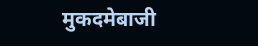मुकदमेबाजी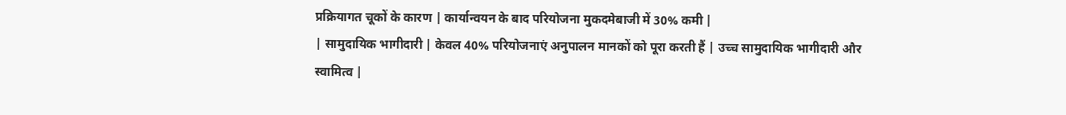प्रक्रियागत चूकों के कारण | कार्यान्वयन के बाद परियोजना मुकदमेबाजी में 30% कमी |
| सामुदायिक भागीदारी | केवल 40% परियोजनाएं अनुपालन मानकों को पूरा करती हैं | उच्च सामुदायिक भागीदारी और स्वामित्व |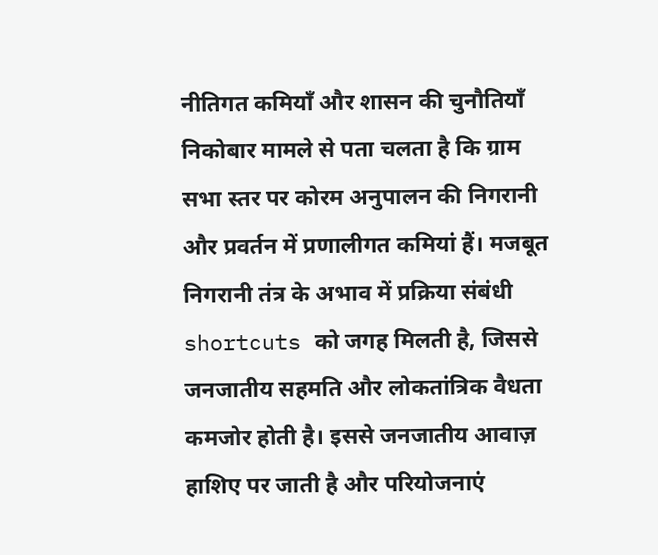नीतिगत कमियाँ और शासन की चुनौतियाँ
निकोबार मामले से पता चलता है कि ग्राम सभा स्तर पर कोरम अनुपालन की निगरानी और प्रवर्तन में प्रणालीगत कमियां हैं। मजबूत निगरानी तंत्र के अभाव में प्रक्रिया संबंधी shortcuts को जगह मिलती है, जिससे जनजातीय सहमति और लोकतांत्रिक वैधता कमजोर होती है। इससे जनजातीय आवाज़ हाशिए पर जाती है और परियोजनाएं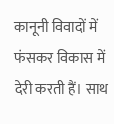कानूनी विवादों में फंसकर विकास में देरी करती हैं। साथ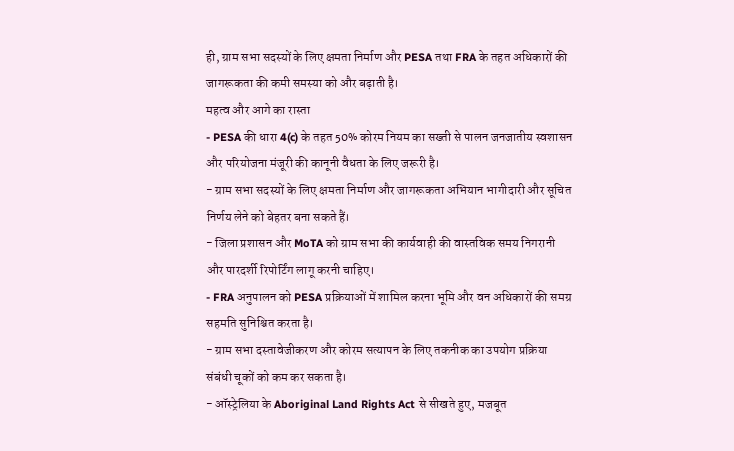ही, ग्राम सभा सदस्यों के लिए क्षमता निर्माण और PESA तथा FRA के तहत अधिकारों की जागरूकता की कमी समस्या को और बढ़ाती है।
महत्व और आगे का रास्ता
- PESA की धारा 4(c) के तहत 50% कोरम नियम का सख्ती से पालन जनजातीय स्वशासन और परियोजना मंजूरी की कानूनी वैधता के लिए जरूरी है।
- ग्राम सभा सदस्यों के लिए क्षमता निर्माण और जागरूकता अभियान भागीदारी और सूचित निर्णय लेने को बेहतर बना सकते हैं।
- जिला प्रशासन और MoTA को ग्राम सभा की कार्यवाही की वास्तविक समय निगरानी और पारदर्शी रिपोर्टिंग लागू करनी चाहिए।
- FRA अनुपालन को PESA प्रक्रियाओं में शामिल करना भूमि और वन अधिकारों की समग्र सहमति सुनिश्चित करता है।
- ग्राम सभा दस्तावेजीकरण और कोरम सत्यापन के लिए तकनीक का उपयोग प्रक्रिया संबंधी चूकों को कम कर सकता है।
- ऑस्ट्रेलिया के Aboriginal Land Rights Act से सीखते हुए, मजबूत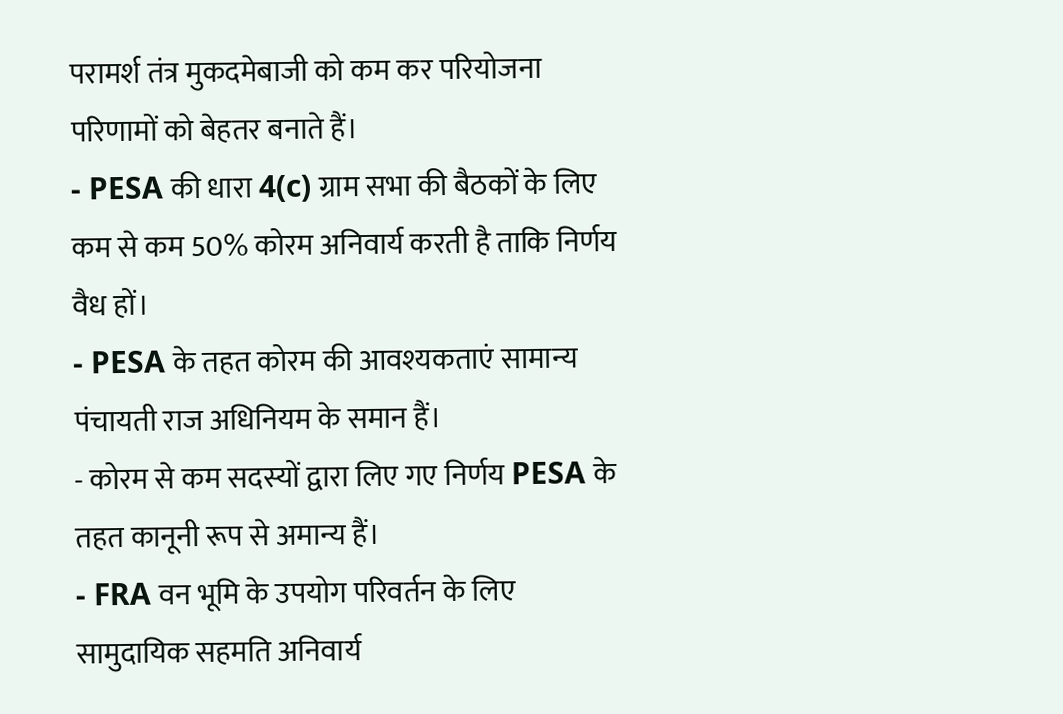परामर्श तंत्र मुकदमेबाजी को कम कर परियोजना परिणामों को बेहतर बनाते हैं।
- PESA की धारा 4(c) ग्राम सभा की बैठकों के लिए कम से कम 50% कोरम अनिवार्य करती है ताकि निर्णय वैध हों।
- PESA के तहत कोरम की आवश्यकताएं सामान्य पंचायती राज अधिनियम के समान हैं।
- कोरम से कम सदस्यों द्वारा लिए गए निर्णय PESA के तहत कानूनी रूप से अमान्य हैं।
- FRA वन भूमि के उपयोग परिवर्तन के लिए सामुदायिक सहमति अनिवार्य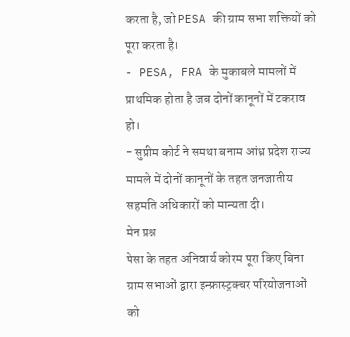करता है, जो PESA की ग्राम सभा शक्तियों को पूरा करता है।
- PESA, FRA के मुकाबले मामलों में प्राथमिक होता है जब दोनों कानूनों में टकराव हो।
- सुप्रीम कोर्ट ने समथा बनाम आंध्र प्रदेश राज्य मामले में दोनों कानूनों के तहत जनजातीय सहमति अधिकारों को मान्यता दी।
मेन प्रश्न
पेसा के तहत अनिवार्य कोरम पूरा किए बिना ग्राम सभाओं द्वारा इन्फ्रास्ट्रक्चर परियोजनाओं को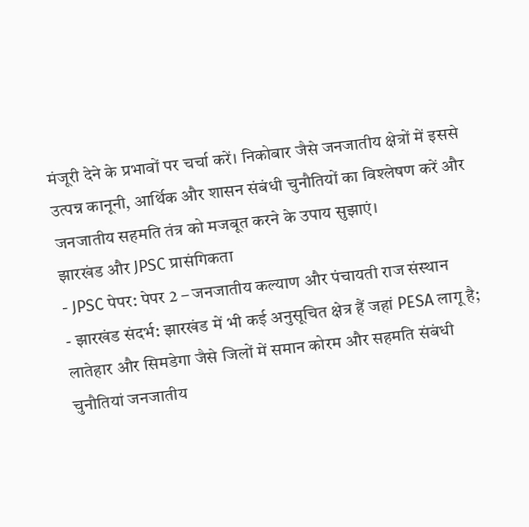मंजूरी देने के प्रभावों पर चर्चा करें। निकोबार जैसे जनजातीय क्षेत्रों में इससे उत्पन्न कानूनी, आर्थिक और शासन संबंधी चुनौतियों का विश्लेषण करें और जनजातीय सहमति तंत्र को मजबूत करने के उपाय सुझाएं।
झारखंड और JPSC प्रासंगिकता
- JPSC पेपर: पेपर 2 – जनजातीय कल्याण और पंचायती राज संस्थान
- झारखंड संदर्भ: झारखंड में भी कई अनुसूचित क्षेत्र हैं जहां PESA लागू है; लातेहार और सिमडेगा जैसे जिलों में समान कोरम और सहमति संबंधी चुनौतियां जनजातीय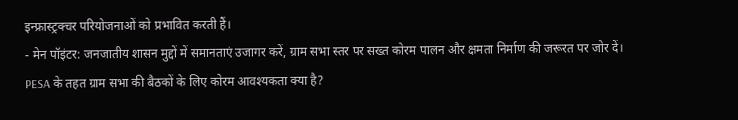इन्फ्रास्ट्रक्चर परियोजनाओं को प्रभावित करती हैं।
- मेन पॉइंटर: जनजातीय शासन मुद्दों में समानताएं उजागर करें, ग्राम सभा स्तर पर सख्त कोरम पालन और क्षमता निर्माण की जरूरत पर जोर दें।
PESA के तहत ग्राम सभा की बैठकों के लिए कोरम आवश्यकता क्या है?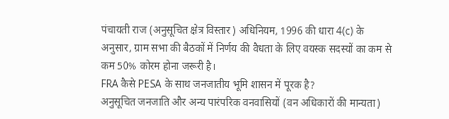पंचायती राज (अनुसूचित क्षेत्र विस्तार) अधिनियम, 1996 की धारा 4(c) के अनुसार, ग्राम सभा की बैठकों में निर्णय की वैधता के लिए वयस्क सदस्यों का कम से कम 50% कोरम होना जरूरी है।
FRA कैसे PESA के साथ जनजातीय भूमि शासन में पूरक है?
अनुसूचित जनजाति और अन्य पारंपरिक वनवासियों (वन अधिकारों की मान्यता)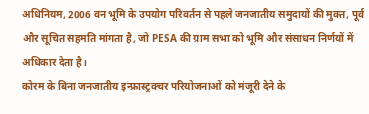अधिनियम, 2006 वन भूमि के उपयोग परिवर्तन से पहले जनजातीय समुदायों की मुक्त, पूर्व और सूचित सहमति मांगता है, जो PESA की ग्राम सभा को भूमि और संसाधन निर्णयों में अधिकार देता है।
कोरम के बिना जनजातीय इन्फ्रास्ट्रक्चर परियोजनाओं को मंजूरी देने के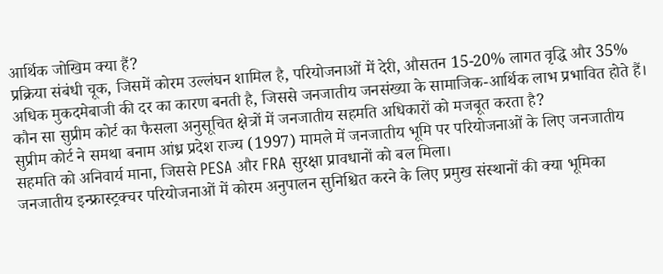आर्थिक जोखिम क्या हैं?
प्रक्रिया संबंधी चूक, जिसमें कोरम उल्लंघन शामिल है, परियोजनाओं में देरी, औसतन 15-20% लागत वृद्धि और 35% अधिक मुकदमेबाजी की दर का कारण बनती है, जिससे जनजातीय जनसंख्या के सामाजिक-आर्थिक लाभ प्रभावित होते हैं।
कौन सा सुप्रीम कोर्ट का फैसला अनुसूचित क्षेत्रों में जनजातीय सहमति अधिकारों को मजबूत करता है?
सुप्रीम कोर्ट ने समथा बनाम आंध्र प्रदेश राज्य (1997) मामले में जनजातीय भूमि पर परियोजनाओं के लिए जनजातीय सहमति को अनिवार्य माना, जिससे PESA और FRA सुरक्षा प्रावधानों को बल मिला।
जनजातीय इन्फ्रास्ट्रक्चर परियोजनाओं में कोरम अनुपालन सुनिश्चित करने के लिए प्रमुख संस्थानों की क्या भूमिका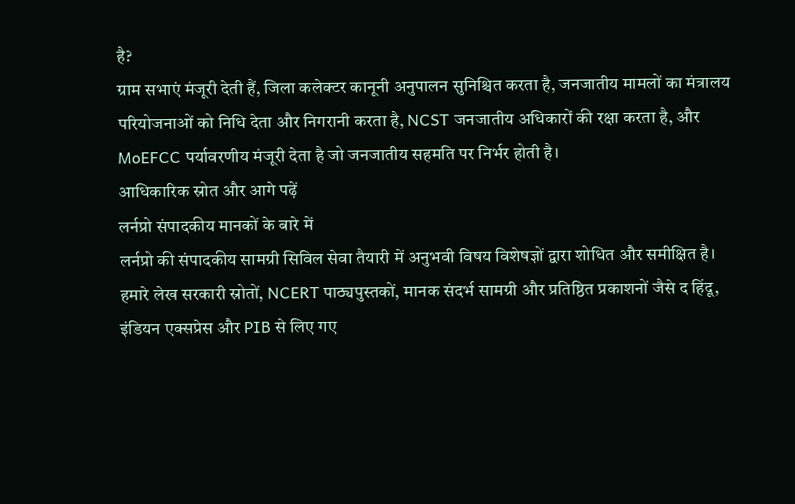है?
ग्राम सभाएं मंजूरी देती हैं, जिला कलेक्टर कानूनी अनुपालन सुनिश्चित करता है, जनजातीय मामलों का मंत्रालय परियोजनाओं को निधि देता और निगरानी करता है, NCST जनजातीय अधिकारों की रक्षा करता है, और MoEFCC पर्यावरणीय मंजूरी देता है जो जनजातीय सहमति पर निर्भर होती है।
आधिकारिक स्रोत और आगे पढ़ें
लर्नप्रो संपादकीय मानकों के बारे में
लर्नप्रो की संपादकीय सामग्री सिविल सेवा तैयारी में अनुभवी विषय विशेषज्ञों द्वारा शोधित और समीक्षित है। हमारे लेख सरकारी स्रोतों, NCERT पाठ्यपुस्तकों, मानक संदर्भ सामग्री और प्रतिष्ठित प्रकाशनों जैसे द हिंदू, इंडियन एक्सप्रेस और PIB से लिए गए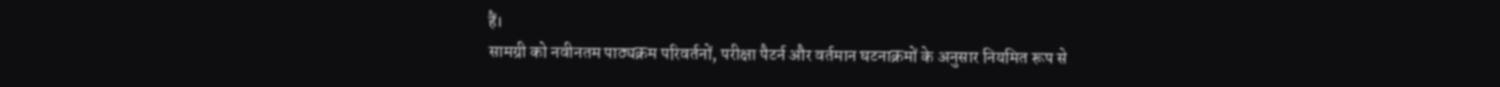हैं।
सामग्री को नवीनतम पाठ्यक्रम परिवर्तनों, परीक्षा पैटर्न और वर्तमान घटनाक्रमों के अनुसार नियमित रूप से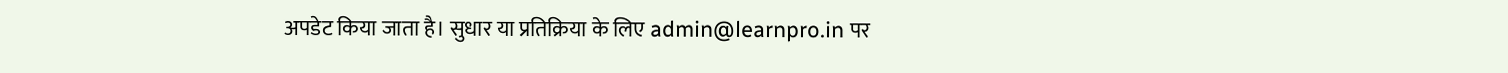अपडेट किया जाता है। सुधार या प्रतिक्रिया के लिए admin@learnpro.in पर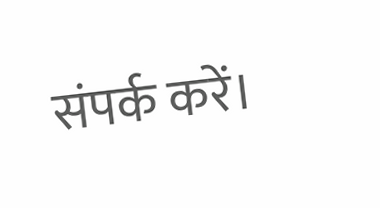संपर्क करें।